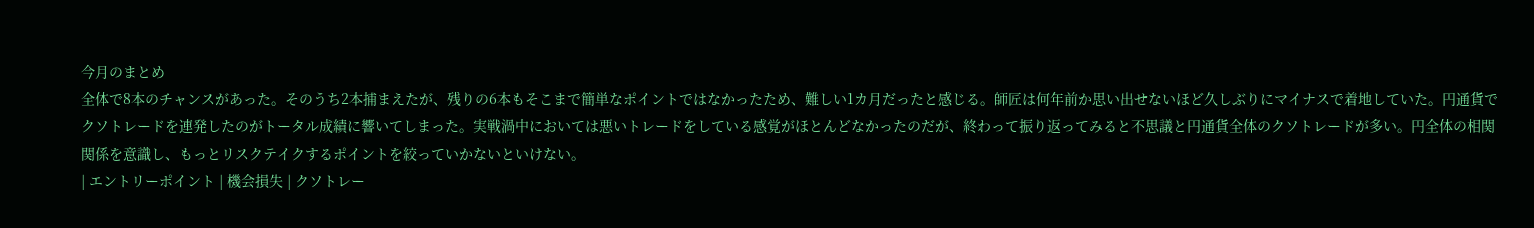今月のまとめ
全体で8本のチャンスがあった。そのうち2本捕まえたが、残りの6本もそこまで簡単なポイントではなかったため、難しい1カ月だったと感じる。師匠は何年前か思い出せないほど久しぶりにマイナスで着地していた。円通貨でクソトレードを連発したのがトータル成績に響いてしまった。実戦渦中においては悪いトレードをしている感覚がほとんどなかったのだが、終わって振り返ってみると不思議と円通貨全体のクソトレードが多い。円全体の相関関係を意識し、もっとリスクテイクするポイントを絞っていかないといけない。
| エントリーポイント | 機会損失 | クソトレー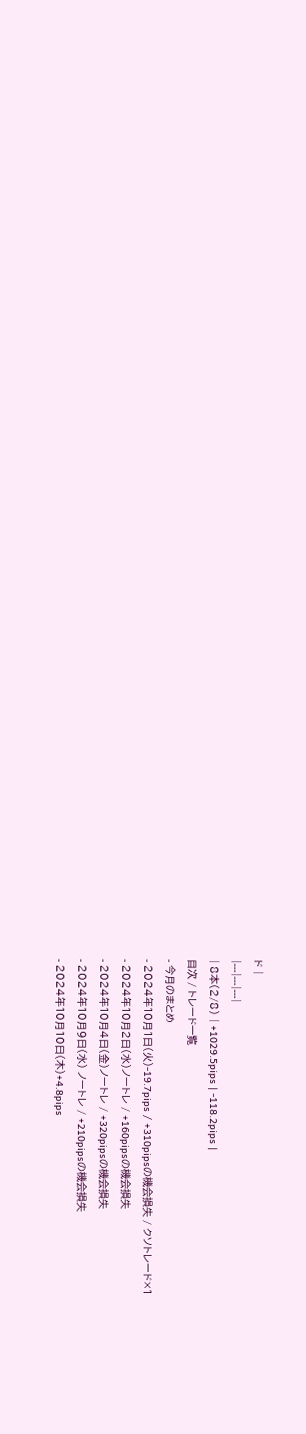ド |
|---|---|---|
| 8本(2/8) | +1029.5pips | -118.2pips |
目次 / トレード一覧
- 今月のまとめ
- 2024年10月1日(火)-19.7pips / +310pipsの機会損失 / クソトレード×1
- 2024年10月2日(水)ノートレ / +160pipsの機会損失
- 2024年10月4日(金)ノートレ / +320pipsの機会損失
- 2024年10月9日(水) ノートレ / +210pipsの機会損失
- 2024年10月10日(木)+4.8pips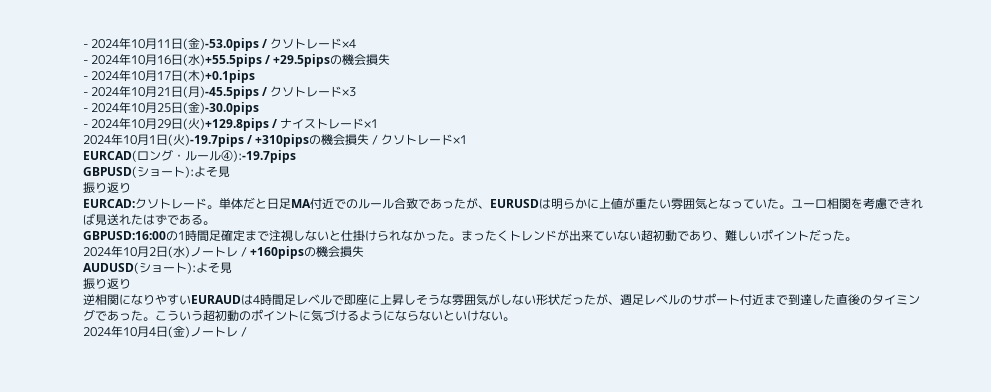- 2024年10月11日(金)-53.0pips / クソトレード×4
- 2024年10月16日(水)+55.5pips / +29.5pipsの機会損失
- 2024年10月17日(木)+0.1pips
- 2024年10月21日(月)-45.5pips / クソトレード×3
- 2024年10月25日(金)-30.0pips
- 2024年10月29日(火)+129.8pips / ナイストレード×1
2024年10月1日(火)-19.7pips / +310pipsの機会損失 / クソトレード×1
EURCAD(ロング・ルール④):-19.7pips
GBPUSD(ショート):よそ見
振り返り
EURCAD:クソトレード。単体だと日足MA付近でのルール合致であったが、EURUSDは明らかに上値が重たい雰囲気となっていた。ユーロ相関を考慮できれば見送れたはずである。
GBPUSD:16:00の1時間足確定まで注視しないと仕掛けられなかった。まったくトレンドが出来ていない超初動であり、難しいポイントだった。
2024年10月2日(水)ノートレ / +160pipsの機会損失
AUDUSD(ショート):よそ見
振り返り
逆相関になりやすいEURAUDは4時間足レベルで即座に上昇しそうな雰囲気がしない形状だったが、週足レベルのサポート付近まで到達した直後のタイミングであった。こういう超初動のポイントに気づけるようにならないといけない。
2024年10月4日(金)ノートレ /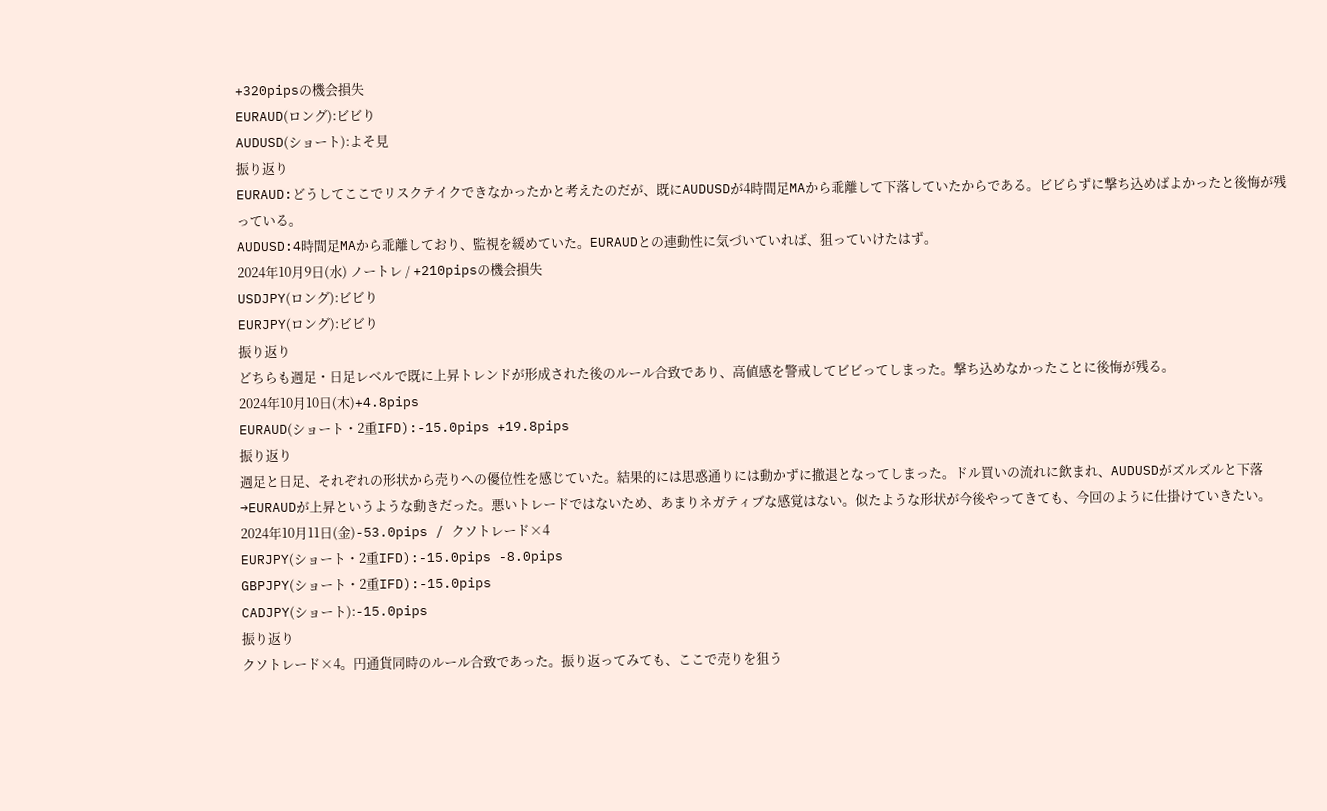+320pipsの機会損失
EURAUD(ロング):ビビり
AUDUSD(ショート):よそ見
振り返り
EURAUD:どうしてここでリスクテイクできなかったかと考えたのだが、既にAUDUSDが4時間足MAから乖離して下落していたからである。ビビらずに撃ち込めばよかったと後悔が残っている。
AUDUSD:4時間足MAから乖離しており、監視を緩めていた。EURAUDとの連動性に気づいていれば、狙っていけたはず。
2024年10月9日(水) ノートレ / +210pipsの機会損失
USDJPY(ロング):ビビり
EURJPY(ロング):ビビり
振り返り
どちらも週足・日足レベルで既に上昇トレンドが形成された後のルール合致であり、高値感を警戒してビビってしまった。撃ち込めなかったことに後悔が残る。
2024年10月10日(木)+4.8pips
EURAUD(ショート・2重IFD):-15.0pips +19.8pips
振り返り
週足と日足、それぞれの形状から売りへの優位性を感じていた。結果的には思惑通りには動かずに撤退となってしまった。ドル買いの流れに飲まれ、AUDUSDがズルズルと下落→EURAUDが上昇というような動きだった。悪いトレードではないため、あまりネガティブな感覚はない。似たような形状が今後やってきても、今回のように仕掛けていきたい。
2024年10月11日(金)-53.0pips / クソトレード×4
EURJPY(ショート・2重IFD):-15.0pips -8.0pips
GBPJPY(ショート・2重IFD):-15.0pips
CADJPY(ショート):-15.0pips
振り返り
クソトレード×4。円通貨同時のルール合致であった。振り返ってみても、ここで売りを狙う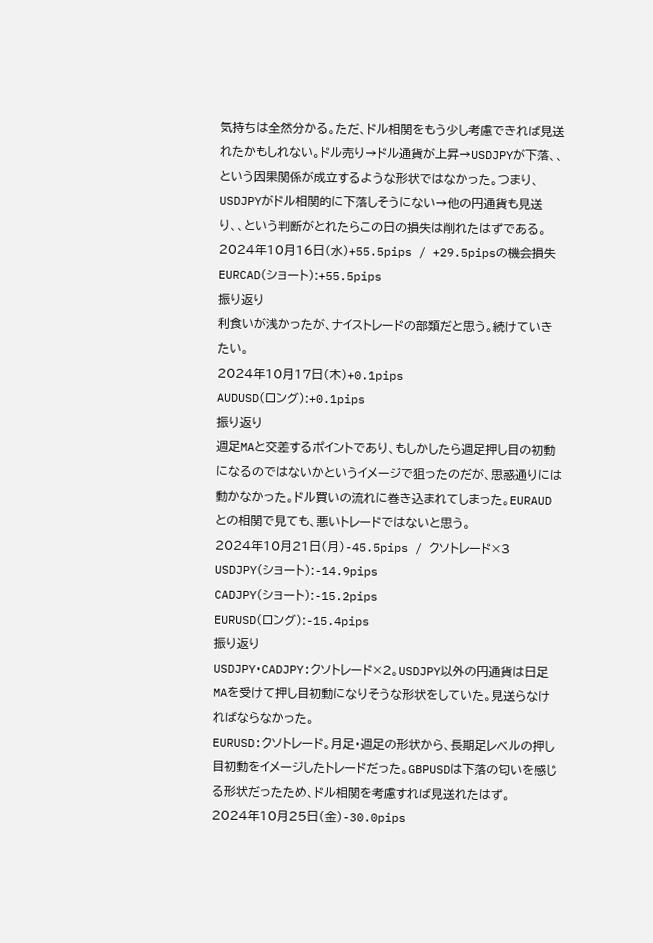気持ちは全然分かる。ただ、ドル相関をもう少し考慮できれば見送れたかもしれない。ドル売り→ドル通貨が上昇→USDJPYが下落、、という因果関係が成立するような形状ではなかった。つまり、USDJPYがドル相関的に下落しそうにない→他の円通貨も見送り、、という判断がとれたらこの日の損失は削れたはずである。
2024年10月16日(水)+55.5pips / +29.5pipsの機会損失
EURCAD(ショート):+55.5pips
振り返り
利食いが浅かったが、ナイストレードの部類だと思う。続けていきたい。
2024年10月17日(木)+0.1pips
AUDUSD(ロング):+0.1pips
振り返り
週足MAと交差するポイントであり、もしかしたら週足押し目の初動になるのではないかというイメージで狙ったのだが、思惑通りには動かなかった。ドル買いの流れに巻き込まれてしまった。EURAUDとの相関で見ても、悪いトレードではないと思う。
2024年10月21日(月)-45.5pips / クソトレード×3
USDJPY(ショート):-14.9pips
CADJPY(ショート):-15.2pips
EURUSD(ロング):-15.4pips
振り返り
USDJPY・CADJPY:クソトレード×2。USDJPY以外の円通貨は日足MAを受けて押し目初動になりそうな形状をしていた。見送らなければならなかった。
EURUSD:クソトレード。月足・週足の形状から、長期足レベルの押し目初動をイメージしたトレードだった。GBPUSDは下落の匂いを感じる形状だったため、ドル相関を考慮すれば見送れたはず。
2024年10月25日(金)-30.0pips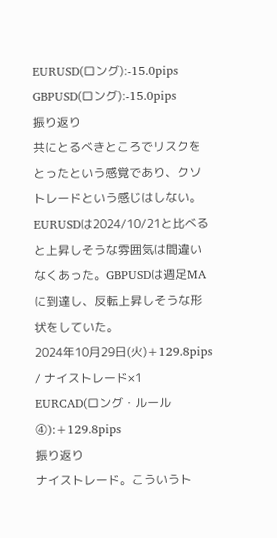EURUSD(ロング):-15.0pips
GBPUSD(ロング):-15.0pips
振り返り
共にとるべきところでリスクをとったという感覚であり、クソトレードという感じはしない。EURUSDは2024/10/21と比べると上昇しそうな雰囲気は間違いなくあった。GBPUSDは週足MAに到達し、反転上昇しそうな形状をしていた。
2024年10月29日(火)+129.8pips / ナイストレード×1
EURCAD(ロング・ルール④):+129.8pips
振り返り
ナイストレード。こういうト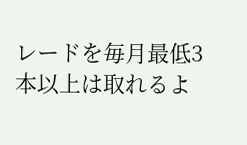レードを毎月最低3本以上は取れるよ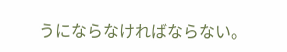うにならなければならない。